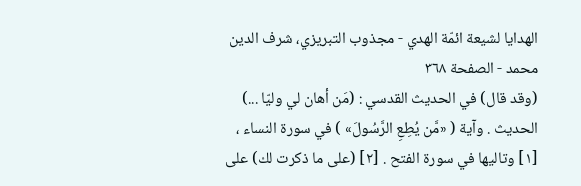الهدايا لشيعة ائمّة الهدي - مجذوب التبریزي، شرف الدین محمد - الصفحة ٣٦٨
(وقد قال) في الحديث القدسي : (مَن أهان لي وليّا ...) الحديث . وآية ( «مَّن يُطِعِ الرَّسُولَ» ) في سورة النساء ، [١] وتاليها في سورة الفتح . [٢] (على ما ذكرت لك) على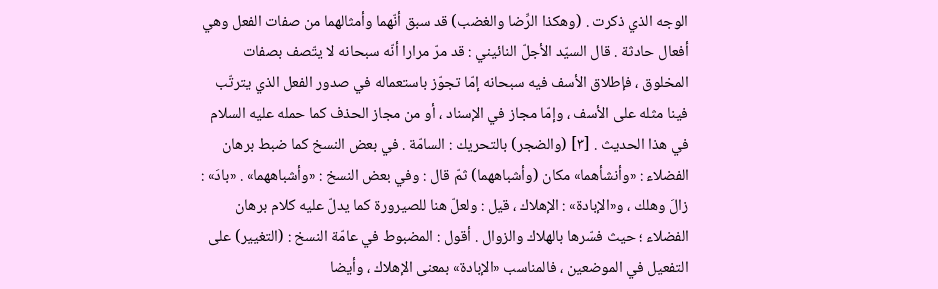الوجه الذي ذكرت . (وهكذا الرِّضا والغضب) قد سبق أنّهما وأمثالهما من صفات الفعل وهي أفعال حادثة . قال السيّد الأجلّ النائيني : قد مرّ مرارا أنّه سبحانه لا يتّصف بصفات المخلوق ، فإطلاق الأسف فيه سبحانه إمّا تجوّز باستعماله في صدور الفعل الذي يترتّب فينا مثله على الأسف ، وإمّا مجاز في الإسناد ، أو من مجاز الحذف كما حمله عليه السلام في هذا الحديث . [٣] (والضجر) بالتحريك : السامّة . في بعض النسخ كما ضبط برهان الفضلاء : «وأنشأهما» مكان (وأشباههما) ثمّ قال : وفي بعض النسخ : «وأشباههما» . «بادَ» : زالَ وهلك ، و«الإبادة» : الإهلاك ، قيل : ولعلّ هنا للصيرورة كما يدلّ عليه كلام برهان الفضلاء ؛ حيث فسّرها بالهلاك والزوال . أقول : المضبوط في عامّة النسخ : (التغيير) على التفعيل في الموضعين ، فالمناسب «الإبادة» بمعنى الإهلاك ، وأيضا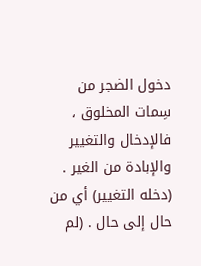دخول الضجر من سِمات المخلوق ، فالإدخال والتغيير والإبادة من الغير . (دخله التغيير) أي من حال إلى حال . (لم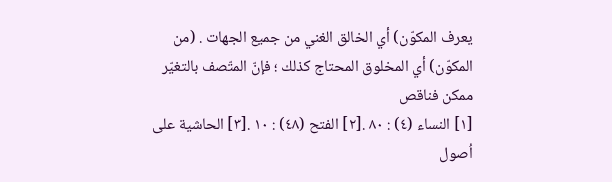يعرف المكوّن) أي الخالق الغني من جميع الجهات . (من المكوّن) أي المخلوق المحتاج كذلك ؛ فإنّ المتّصف بالتغيّر ممكن فناقص
[١] النساء (٤) : ٨٠ .[٢] الفتح (٤٨) : ١٠ .[٣] الحاشية على اُصول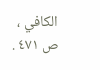الكافي ، ص ٤٧١ .